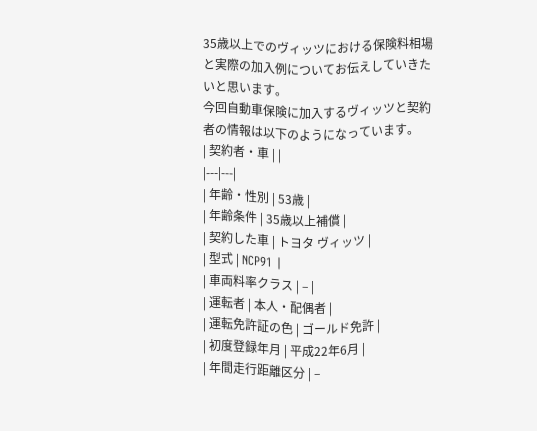35歳以上でのヴィッツにおける保険料相場と実際の加入例についてお伝えしていきたいと思います。
今回自動車保険に加入するヴィッツと契約者の情報は以下のようになっています。
| 契約者・車 | |
|---|---|
| 年齢・性別 | 53歳 |
| 年齢条件 | 35歳以上補償 |
| 契約した車 | トヨタ ヴィッツ |
| 型式 | NCP91 |
| 車両料率クラス | – |
| 運転者 | 本人・配偶者 |
| 運転免許証の色 | ゴールド免許 |
| 初度登録年月 | 平成22年6月 |
| 年間走行距離区分 | –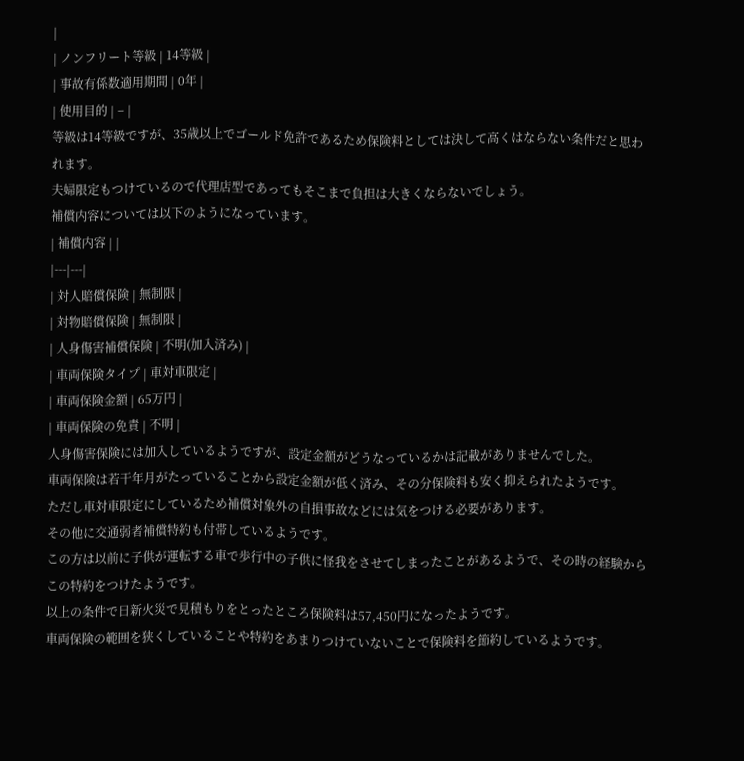|
| ノンフリート等級 | 14等級 |
| 事故有係数適用期間 | 0年 |
| 使用目的 | – |
等級は14等級ですが、35歳以上でゴールド免許であるため保険料としては決して高くはならない条件だと思われます。
夫婦限定もつけているので代理店型であってもそこまで負担は大きくならないでしょう。
補償内容については以下のようになっています。
| 補償内容 | |
|---|---|
| 対人賠償保険 | 無制限 |
| 対物賠償保険 | 無制限 |
| 人身傷害補償保険 | 不明(加入済み) |
| 車両保険タイプ | 車対車限定 |
| 車両保険金額 | 65万円 |
| 車両保険の免責 | 不明 |
人身傷害保険には加入しているようですが、設定金額がどうなっているかは記載がありませんでした。
車両保険は若干年月がたっていることから設定金額が低く済み、その分保険料も安く抑えられたようです。
ただし車対車限定にしているため補償対象外の自損事故などには気をつける必要があります。
その他に交通弱者補償特約も付帯しているようです。
この方は以前に子供が運転する車で歩行中の子供に怪我をさせてしまったことがあるようで、その時の経験からこの特約をつけたようです。
以上の条件で日新火災で見積もりをとったところ保険料は57,450円になったようです。
車両保険の範囲を狭くしていることや特約をあまりつけていないことで保険料を節約しているようです。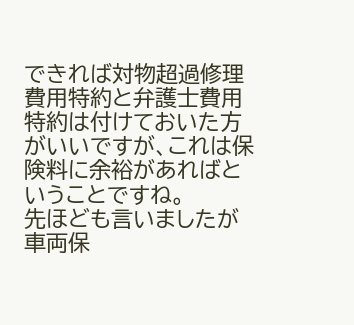できれば対物超過修理費用特約と弁護士費用特約は付けておいた方がいいですが、これは保険料に余裕があればということですね。
先ほども言いましたが車両保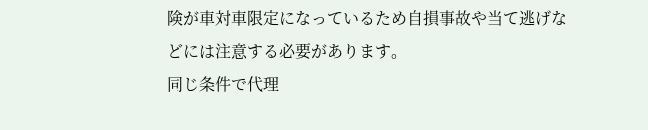険が車対車限定になっているため自損事故や当て逃げなどには注意する必要があります。
同じ条件で代理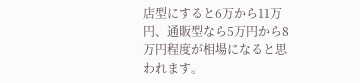店型にすると6万から11万円、通販型なら5万円から8万円程度が相場になると思われます。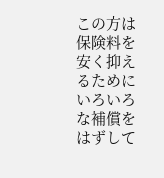この方は保険料を安く抑えるためにいろいろな補償をはずして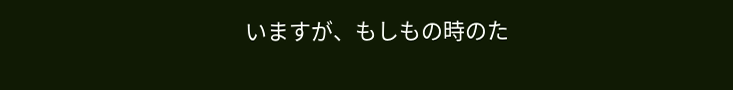いますが、もしもの時のた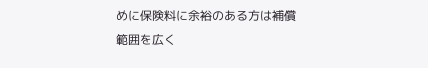めに保険料に余裕のある方は補償範囲を広く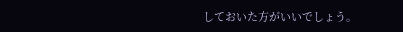しておいた方がいいでしょう。